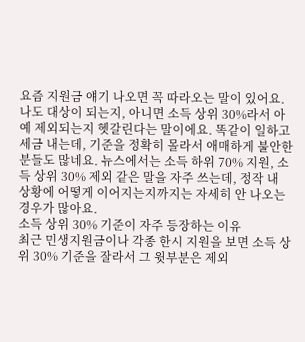요즘 지원금 얘기 나오면 꼭 따라오는 말이 있어요. 나도 대상이 되는지, 아니면 소득 상위 30%라서 아예 제외되는지 헷갈린다는 말이에요. 똑같이 일하고 세금 내는데, 기준을 정확히 몰라서 애매하게 불안한 분들도 많네요. 뉴스에서는 소득 하위 70% 지원, 소득 상위 30% 제외 같은 말을 자주 쓰는데, 정작 내 상황에 어떻게 이어지는지까지는 자세히 안 나오는 경우가 많아요.
소득 상위 30% 기준이 자주 등장하는 이유
최근 민생지원금이나 각종 한시 지원을 보면 소득 상위 30% 기준을 잘라서 그 윗부분은 제외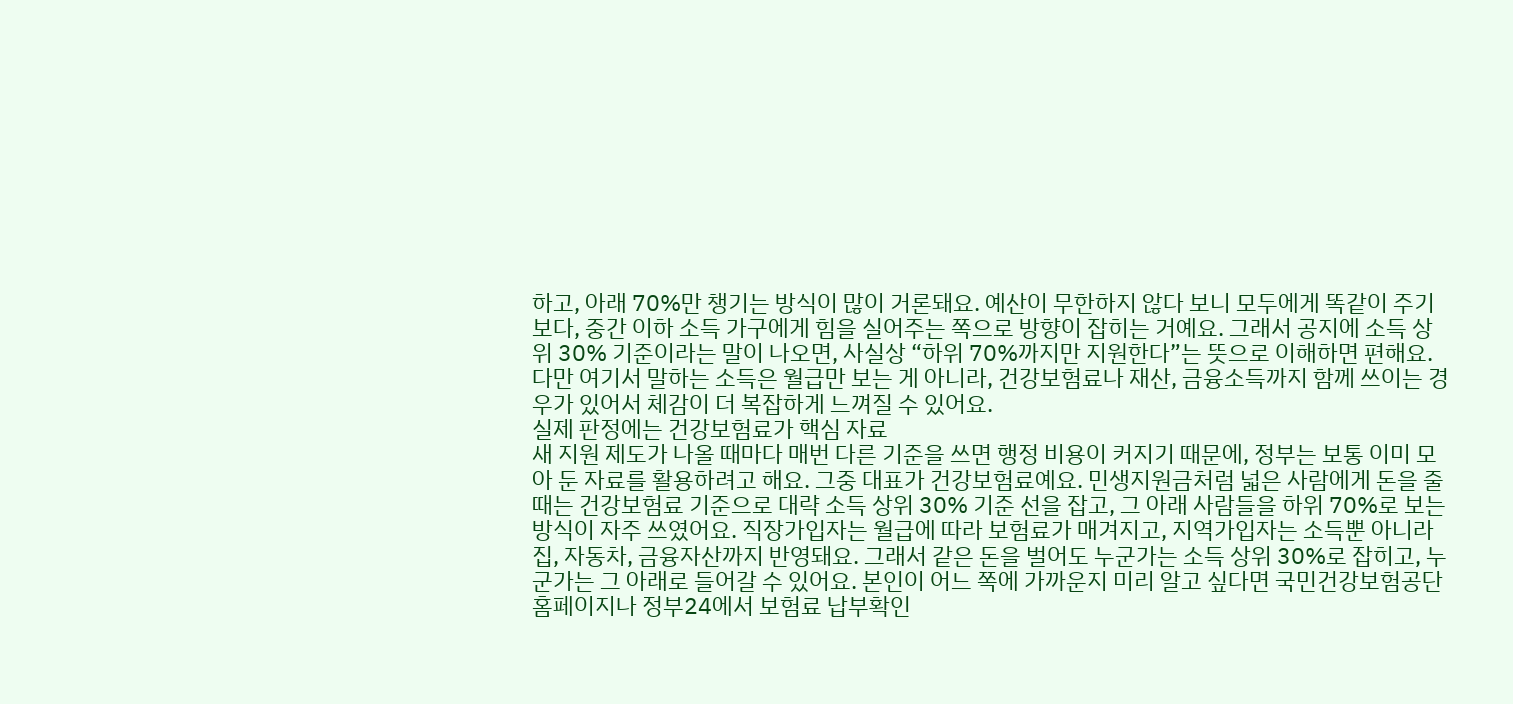하고, 아래 70%만 챙기는 방식이 많이 거론돼요. 예산이 무한하지 않다 보니 모두에게 똑같이 주기보다, 중간 이하 소득 가구에게 힘을 실어주는 쪽으로 방향이 잡히는 거예요. 그래서 공지에 소득 상위 30% 기준이라는 말이 나오면, 사실상 “하위 70%까지만 지원한다”는 뜻으로 이해하면 편해요. 다만 여기서 말하는 소득은 월급만 보는 게 아니라, 건강보험료나 재산, 금융소득까지 함께 쓰이는 경우가 있어서 체감이 더 복잡하게 느껴질 수 있어요.
실제 판정에는 건강보험료가 핵심 자료
새 지원 제도가 나올 때마다 매번 다른 기준을 쓰면 행정 비용이 커지기 때문에, 정부는 보통 이미 모아 둔 자료를 활용하려고 해요. 그중 대표가 건강보험료예요. 민생지원금처럼 넓은 사람에게 돈을 줄 때는 건강보험료 기준으로 대략 소득 상위 30% 기준 선을 잡고, 그 아래 사람들을 하위 70%로 보는 방식이 자주 쓰였어요. 직장가입자는 월급에 따라 보험료가 매겨지고, 지역가입자는 소득뿐 아니라 집, 자동차, 금융자산까지 반영돼요. 그래서 같은 돈을 벌어도 누군가는 소득 상위 30%로 잡히고, 누군가는 그 아래로 들어갈 수 있어요. 본인이 어느 쪽에 가까운지 미리 알고 싶다면 국민건강보험공단 홈페이지나 정부24에서 보험료 납부확인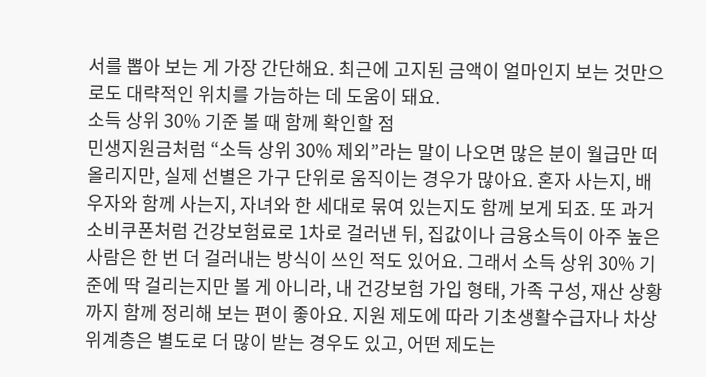서를 뽑아 보는 게 가장 간단해요. 최근에 고지된 금액이 얼마인지 보는 것만으로도 대략적인 위치를 가늠하는 데 도움이 돼요.
소득 상위 30% 기준 볼 때 함께 확인할 점
민생지원금처럼 “소득 상위 30% 제외”라는 말이 나오면 많은 분이 월급만 떠올리지만, 실제 선별은 가구 단위로 움직이는 경우가 많아요. 혼자 사는지, 배우자와 함께 사는지, 자녀와 한 세대로 묶여 있는지도 함께 보게 되죠. 또 과거 소비쿠폰처럼 건강보험료로 1차로 걸러낸 뒤, 집값이나 금융소득이 아주 높은 사람은 한 번 더 걸러내는 방식이 쓰인 적도 있어요. 그래서 소득 상위 30% 기준에 딱 걸리는지만 볼 게 아니라, 내 건강보험 가입 형태, 가족 구성, 재산 상황까지 함께 정리해 보는 편이 좋아요. 지원 제도에 따라 기초생활수급자나 차상위계층은 별도로 더 많이 받는 경우도 있고, 어떤 제도는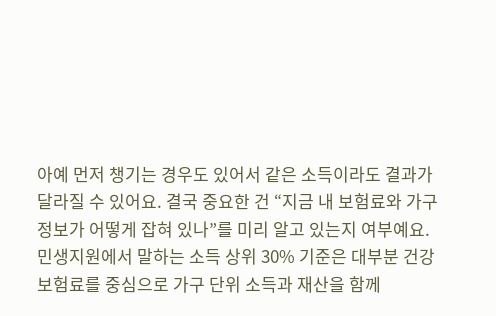아예 먼저 챙기는 경우도 있어서 같은 소득이라도 결과가 달라질 수 있어요. 결국 중요한 건 “지금 내 보험료와 가구 정보가 어떻게 잡혀 있나”를 미리 알고 있는지 여부예요.
민생지원에서 말하는 소득 상위 30% 기준은 대부분 건강보험료를 중심으로 가구 단위 소득과 재산을 함께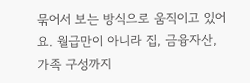묶어서 보는 방식으로 움직이고 있어요. 월급만이 아니라 집, 금융자산, 가족 구성까지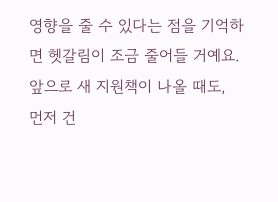영향을 줄 수 있다는 점을 기억하면 헷갈림이 조금 줄어들 거예요. 앞으로 새 지원책이 나올 때도, 먼저 건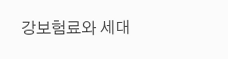강보험료와 세대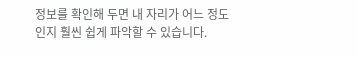정보를 확인해 두면 내 자리가 어느 정도인지 훨씬 쉽게 파악할 수 있습니다.